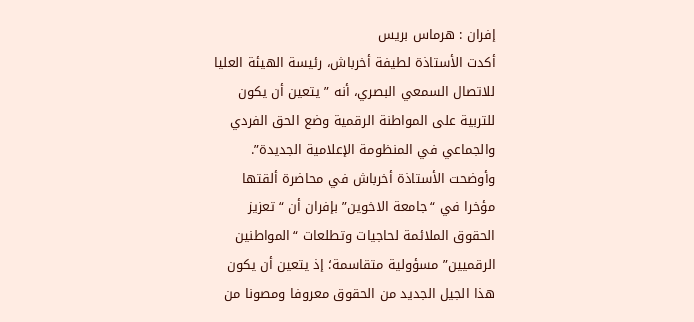إفران : هرماس بريس
أكدت الأستاذة لطيفة أخرباش، رئيسة الهيئة العليا للاتصال السمعي البصري، أنه ” يتعين أن يكون للتربية على المواطنة الرقمية وضع الحق الفردي والجماعي في المنظومة الإعلامية الجديدة”.
وأوضحت الأستاذة أخرباش في محاضرة ألقتها مؤخرا في “جامعة الاخوين” بإفران أن “تعزيز الحقوق الملائمة لحاجيات وتطلعات “المواطنين الرقميين” مسؤولية متقاسمة؛ إذ يتعين أن يكون هذا الجيل الجديد من الحقوق معروفا ومصونا من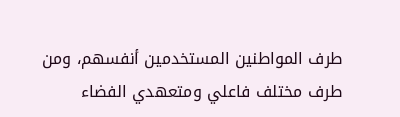طرف المواطنين المستخدمين أنفسهم، ومن طرف مختلف فاعلي ومتعهدي الفضاء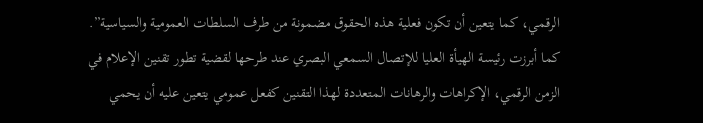الرقمي، كما يتعين أن تكون فعلية هذه الحقوق مضمونة من طرف السلطات العمومية والسياسية”.
كما أبرزت رئيسة الهيأة العليا للإتصال السمعي البصري عند طرحها لقضية تطور تقنين الإعلام في الزمن الرقمي، الإكراهات والرهانات المتعددة لهذا التقنين كفعل عمومي يتعين عليه أن يحمي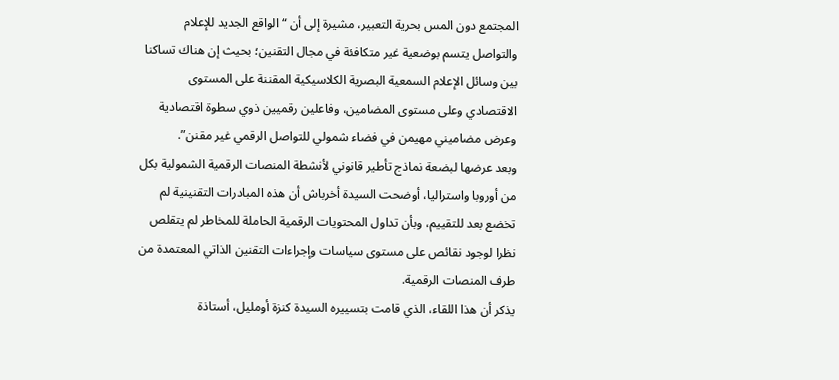المجتمع دون المس بحرية التعبير، مشيرة إلى أن “الواقع الجديد للإعلام والتواصل يتسم بوضعية غير متكافئة في مجال التقنين؛ بحيث إن هناك تساكنا بين وسائل الإعلام السمعية البصرية الكلاسيكية المقننة على المستوى الاقتصادي وعلى مستوى المضامين، وفاعلين رقميين ذوي سطوة اقتصادية وعرض مضاميني مهيمن في فضاء شمولي للتواصل الرقمي غير مقنن”.
وبعد عرضها لبضعة نماذج تأطير قانوني لأنشطة المنصات الرقمية الشمولية بكل من أوروبا واستراليا، أوضحت السيدة أخرباش أن هذه المبادرات التقنينية لم تخضع بعد للتقييم، وبأن تداول المحتويات الرقمية الحاملة للمخاطر لم يتقلص نظرا لوجود نقائص على مستوى سياسات وإجراءات التقنين الذاتي المعتمدة من طرف المنصات الرقمية.
يذكر أن هذا اللقاء، الذي قامت بتسييره السيدة كنزة أومليل، أستاذة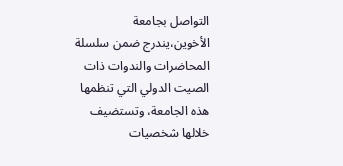التواصل بجامعة الأخوين،يندرج ضمن سلسلة المحاضرات والندوات ذات الصيت الدولي التي تنظمها هذه الجامعة، وتستضيف خلالها شخصيات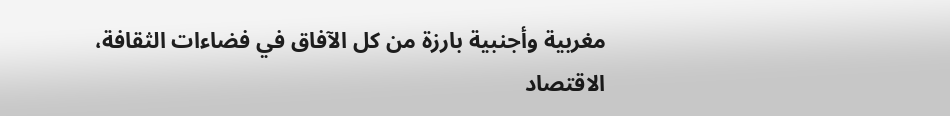مغربية وأجنبية بارزة من كل الآفاق في فضاءات الثقافة، الاقتصاد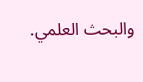والبحث العلمي.